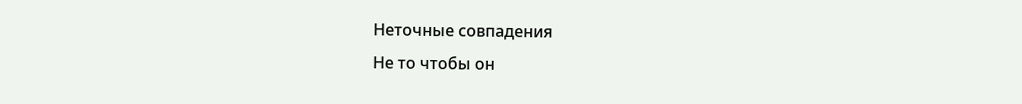Неточные совпадения
Не то чтобы он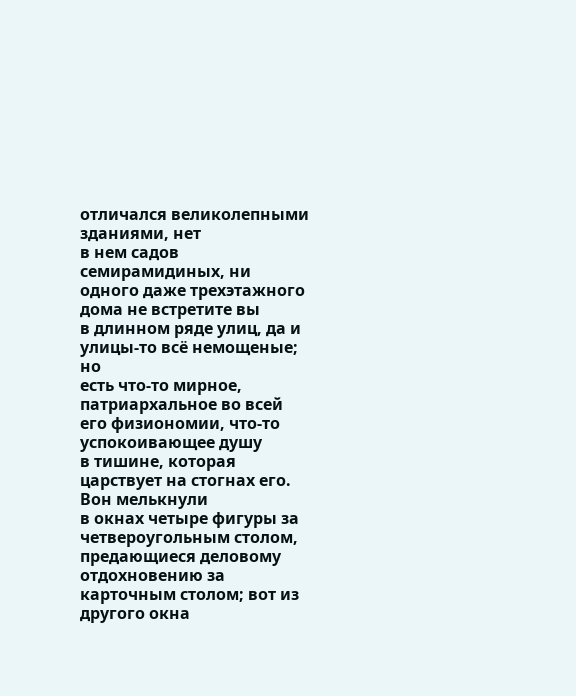отличался великолепными зданиями, нет
в нем садов семирамидиных, ни одного даже трехэтажного
дома не встретите вы
в длинном ряде улиц, да и улицы-то всё немощеные; но
есть что-то мирное, патриархальное во всей его физиономии, что-то успокоивающее душу
в тишине, которая царствует на стогнах его.
Вон мелькнули
в окнах четыре фигуры за четвероугольным столом, предающиеся деловому отдохновению за карточным столом; вот из другого окна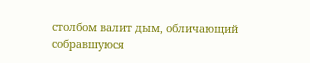столбом валит дым, обличающий собравшуюся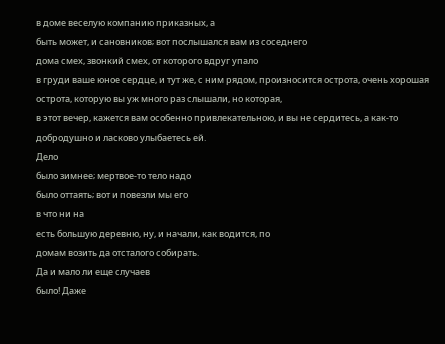в доме веселую компанию приказных, а
быть может, и сановников; вот послышался вам из соседнего
дома смех, звонкий смех, от которого вдруг упало
в груди ваше юное сердце, и тут же, с ним рядом, произносится острота, очень хорошая острота, которую вы уж много раз слышали, но которая,
в этот вечер, кажется вам особенно привлекательною, и вы не сердитесь, а как-то добродушно и ласково улыбаетесь ей.
Дело
было зимнее; мертвое-то тело надо
было оттаять; вот и повезли мы его
в что ни на
есть большую деревню, ну, и начали, как водится, по
домам возить да отсталого собирать.
Да и мало ли еще случаев
было! Даже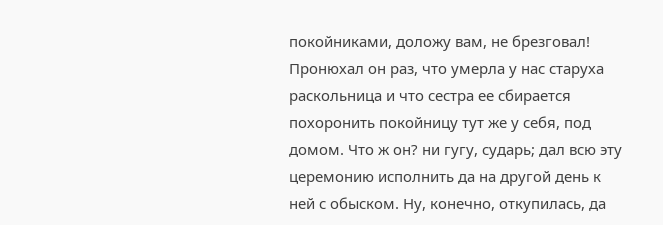покойниками, доложу вам, не брезговал! Пронюхал он раз, что умерла у нас старуха раскольница и что сестра ее сбирается похоронить покойницу тут же у себя, под
домом. Что ж он? ни гугу, сударь; дал всю эту церемонию исполнить да на другой день к ней с обыском. Ну, конечно, откупилась, да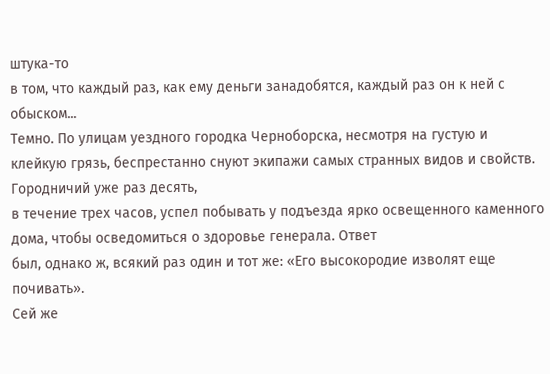штука-то
в том, что каждый раз, как ему деньги занадобятся, каждый раз он к ней с обыском...
Темно. По улицам уездного городка Черноборска, несмотря на густую и клейкую грязь, беспрестанно снуют экипажи самых странных видов и свойств. Городничий уже раз десять,
в течение трех часов, успел побывать у подъезда ярко освещенного каменного
дома, чтобы осведомиться о здоровье генерала. Ответ
был, однако ж, всякий раз один и тот же: «Его высокородие изволят еще почивать».
Сей же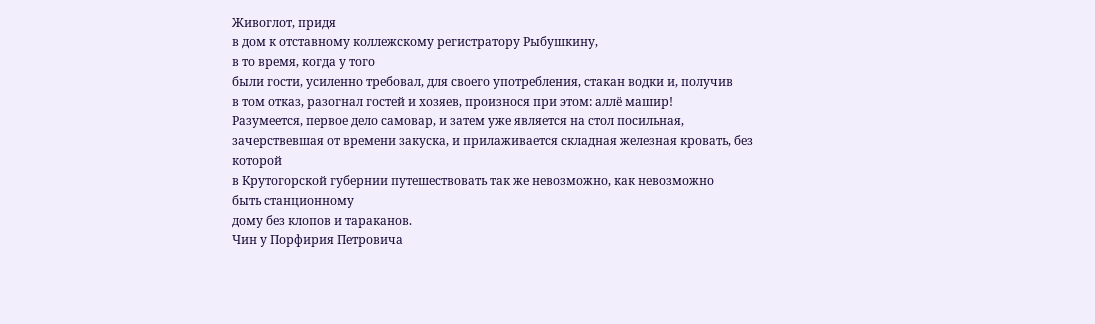Живоглот, придя
в дом к отставному коллежскому регистратору Рыбушкину,
в то время, когда у того
были гости, усиленно требовал, для своего употребления, стакан водки и, получив
в том отказ, разогнал гостей и хозяев, произнося при этом: аллё машир!
Разумеется, первое дело самовар, и затем уже является на стол посильная, зачерствевшая от времени закуска, и прилаживается складная железная кровать, без которой
в Крутогорской губернии путешествовать так же невозможно, как невозможно
быть станционному
дому без клопов и тараканов.
Чин у Порфирия Петровича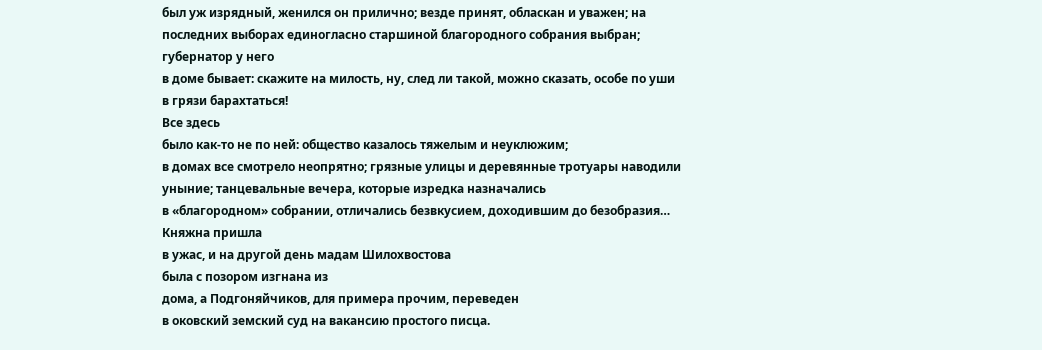был уж изрядный, женился он прилично; везде принят, обласкан и уважен; на последних выборах единогласно старшиной благородного собрания выбран; губернатор у него
в доме бывает: скажите на милость, ну, след ли такой, можно сказать, особе по уши
в грязи барахтаться!
Все здесь
было как-то не по ней: общество казалось тяжелым и неуклюжим;
в домах все смотрело неопрятно; грязные улицы и деревянные тротуары наводили уныние; танцевальные вечера, которые изредка назначались
в «благородном» собрании, отличались безвкусием, доходившим до безобразия…
Княжна пришла
в ужас, и на другой день мадам Шилохвостова
была с позором изгнана из
дома, а Подгоняйчиков, для примера прочим, переведен
в оковский земский суд на вакансию простого писца.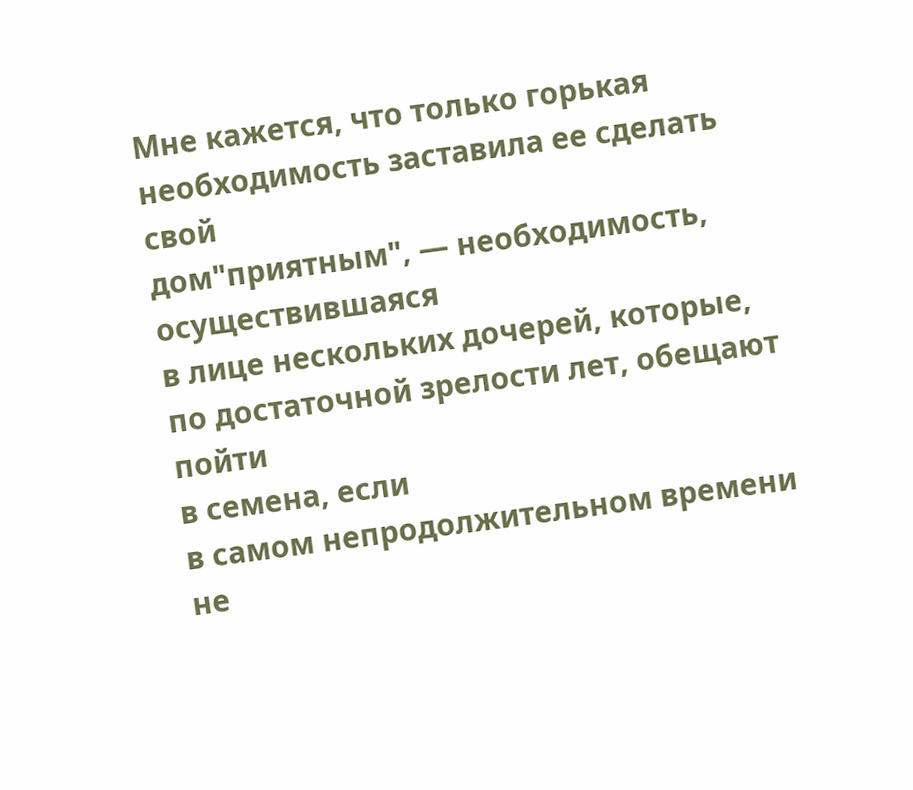Мне кажется, что только горькая необходимость заставила ее сделать свой
дом"приятным", — необходимость, осуществившаяся
в лице нескольких дочерей, которые, по достаточной зрелости лет, обещают пойти
в семена, если
в самом непродолжительном времени не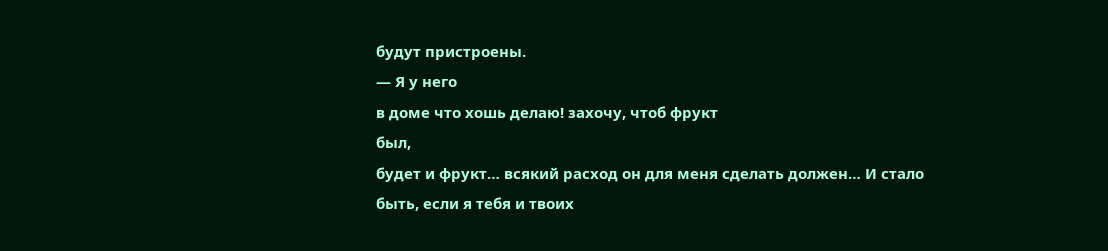будут пристроены.
— Я у него
в доме что хошь делаю! захочу, чтоб фрукт
был,
будет и фрукт… всякий расход он для меня сделать должен… И стало
быть, если я тебя и твоих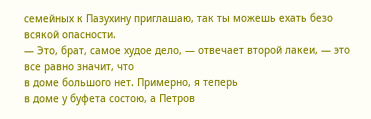семейных к Пазухину приглашаю, так ты можешь ехать безо всякой опасности.
— Это, брат, самое худое дело, — отвечает второй лакеи, — это все равно значит, что
в доме большого нет. Примерно, я теперь
в доме у буфета состою, а Петров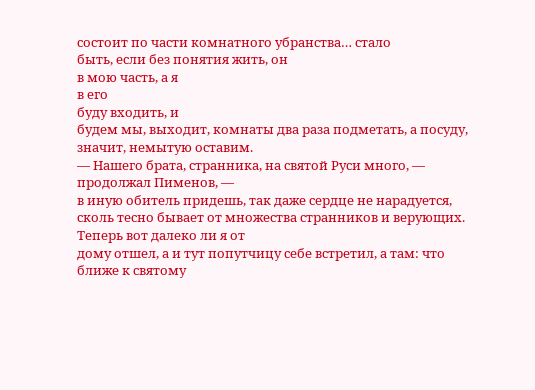состоит по части комнатного убранства… стало
быть, если без понятия жить, он
в мою часть, а я
в его
буду входить, и
будем мы, выходит, комнаты два раза подметать, а посуду, значит, немытую оставим.
— Нашего брата, странника, на святой Руси много, — продолжал Пименов, —
в иную обитель придешь, так даже сердце не нарадуется, сколь тесно бывает от множества странников и верующих. Теперь вот далеко ли я от
дому отшел, а и тут попутчицу себе встретил, а там: что ближе к святому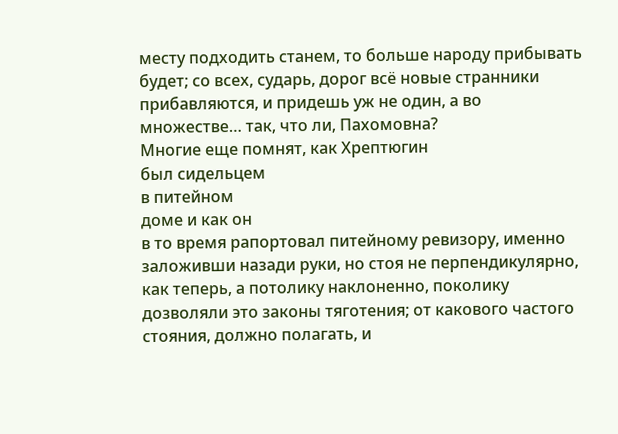месту подходить станем, то больше народу прибывать
будет; со всех, сударь, дорог всё новые странники прибавляются, и придешь уж не один, а во множестве… так, что ли, Пахомовна?
Многие еще помнят, как Хрептюгин
был сидельцем
в питейном
доме и как он
в то время рапортовал питейному ревизору, именно заложивши назади руки, но стоя не перпендикулярно, как теперь, а потолику наклоненно, поколику дозволяли это законы тяготения; от какового частого стояния, должно полагать, и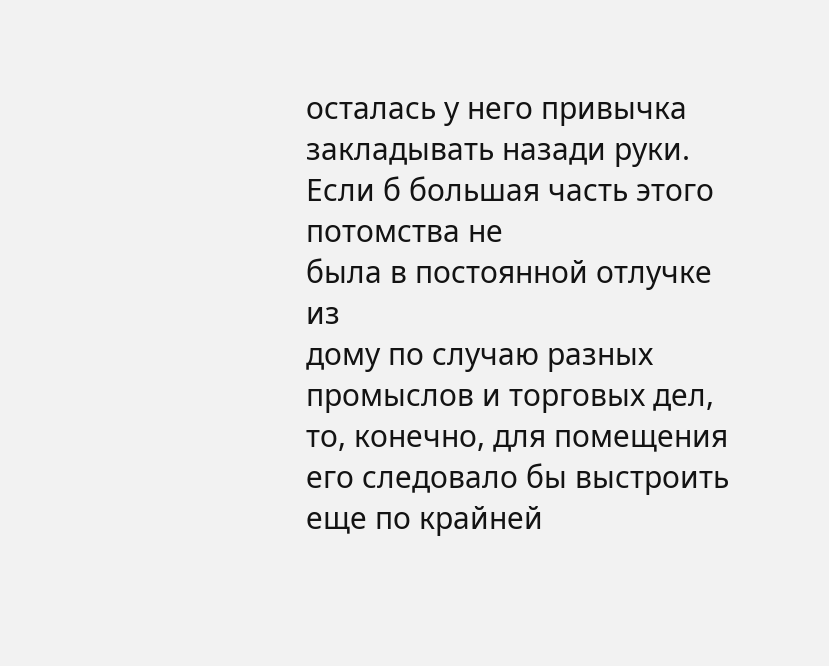осталась у него привычка закладывать назади руки.
Если б большая часть этого потомства не
была в постоянной отлучке из
дому по случаю разных промыслов и торговых дел, то, конечно, для помещения его следовало бы выстроить еще по крайней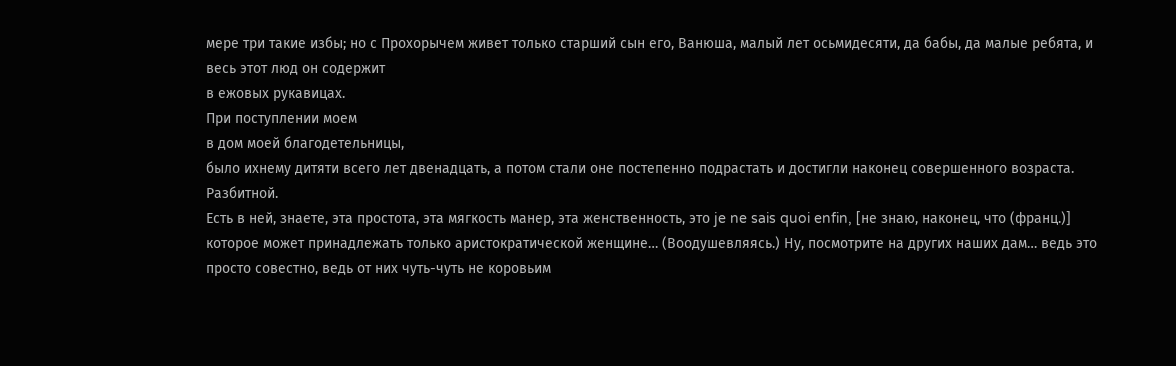мере три такие избы; но с Прохорычем живет только старший сын его, Ванюша, малый лет осьмидесяти, да бабы, да малые ребята, и весь этот люд он содержит
в ежовых рукавицах.
При поступлении моем
в дом моей благодетельницы,
было ихнему дитяти всего лет двенадцать, а потом стали оне постепенно подрастать и достигли наконец совершенного возраста.
Разбитной.
Есть в ней, знаете, эта простота, эта мягкость манер, эта женственность, это je ne sais quoi enfin, [не знаю, наконец, что (франц.)] которое может принадлежать только аристократической женщине… (Воодушевляясь.) Ну, посмотрите на других наших дам… ведь это просто совестно, ведь от них чуть-чуть не коровьим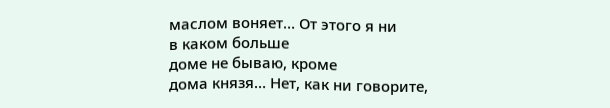маслом воняет… От этого я ни
в каком больше
доме не бываю, кроме
дома князя… Нет, как ни говорите,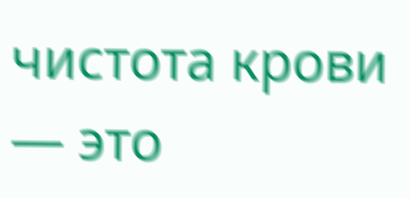чистота крови — это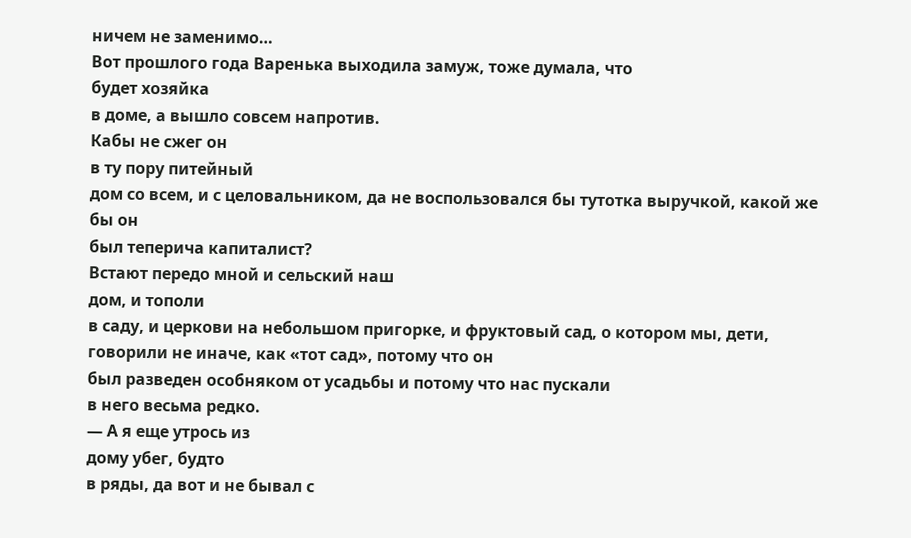ничем не заменимо…
Вот прошлого года Варенька выходила замуж, тоже думала, что
будет хозяйка
в доме, а вышло совсем напротив.
Кабы не сжег он
в ту пору питейный
дом со всем, и с целовальником, да не воспользовался бы тутотка выручкой, какой же бы он
был теперича капиталист?
Встают передо мной и сельский наш
дом, и тополи
в саду, и церкови на небольшом пригорке, и фруктовый сад, о котором мы, дети, говорили не иначе, как «тот сад», потому что он
был разведен особняком от усадьбы и потому что нас пускали
в него весьма редко.
— А я еще утрось из
дому убег, будто
в ряды, да вот и не бывал с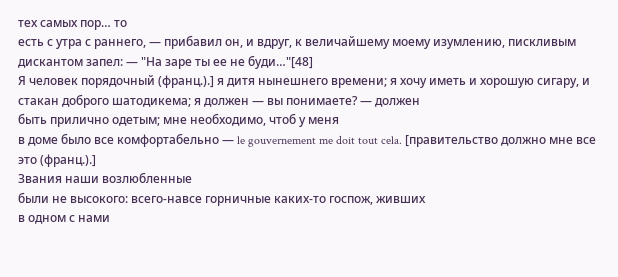тех самых пор… то
есть с утра с раннего, — прибавил он, и вдруг, к величайшему моему изумлению, пискливым дискантом запел: — "На заре ты ее не буди…"[48]
Я человек порядочный (франц.).] я дитя нынешнего времени; я хочу иметь и хорошую сигару, и стакан доброго шатодикема; я должен — вы понимаете? — должен
быть прилично одетым; мне необходимо, чтоб у меня
в доме было все комфортабельно — le gouvernement me doit tout cela. [правительство должно мне все это (франц.).]
Звания наши возлюбленные
были не высокого: всего-навсе горничные каких-то госпож, живших
в одном с нами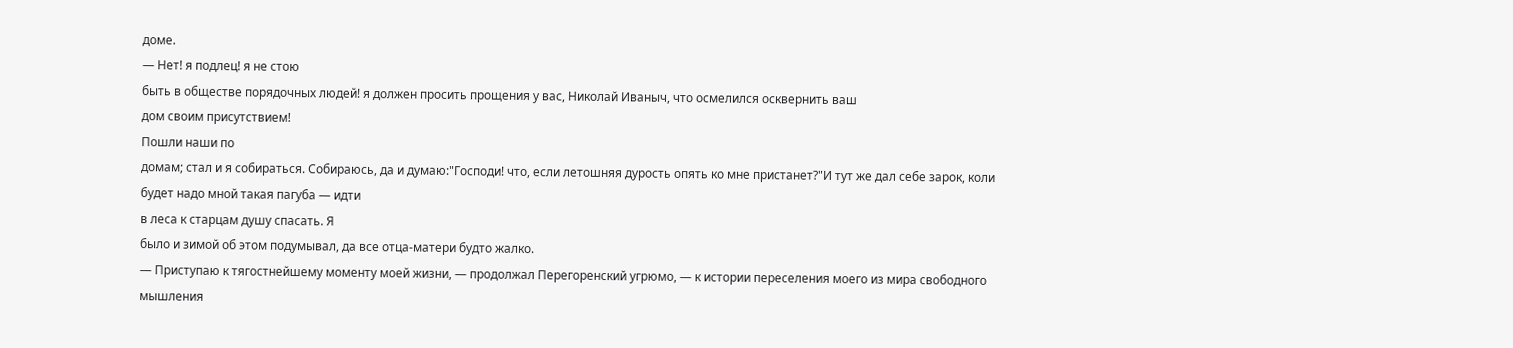доме.
— Нет! я подлец! я не стою
быть в обществе порядочных людей! я должен просить прощения у вас, Николай Иваныч, что осмелился осквернить ваш
дом своим присутствием!
Пошли наши по
домам; стал и я собираться. Собираюсь, да и думаю:"Господи! что, если летошняя дурость опять ко мне пристанет?"И тут же дал себе зарок, коли
будет надо мной такая пагуба — идти
в леса к старцам душу спасать. Я
было и зимой об этом подумывал, да все отца-матери будто жалко.
— Приступаю к тягостнейшему моменту моей жизни, — продолжал Перегоренский угрюмо, — к истории переселения моего из мира свободного мышления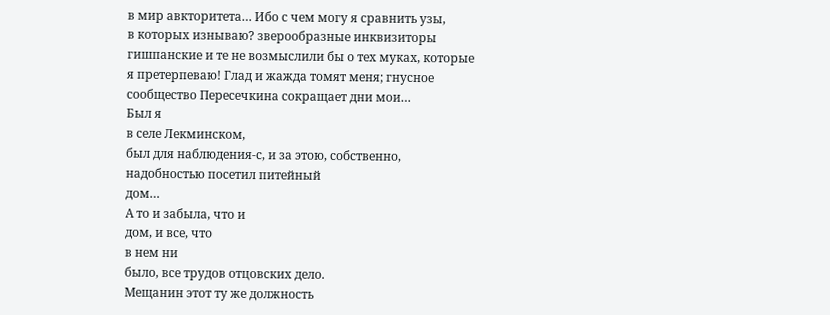в мир авкторитета… Ибо с чем могу я сравнить узы,
в которых изнываю? зверообразные инквизиторы гишпанские и те не возмыслили бы о тех муках, которые я претерпеваю! Глад и жажда томят меня; гнусное сообщество Пересечкина сокращает дни мои…
Был я
в селе Лекминском,
был для наблюдения-с, и за этою, собственно, надобностью посетил питейный
дом…
А то и забыла, что и
дом, и все, что
в нем ни
было, все трудов отцовских дело.
Мещанин этот ту же должность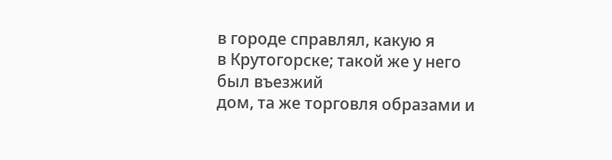в городе справлял, какую я
в Крутогорске; такой же у него
был въезжий
дом, та же торговля образами и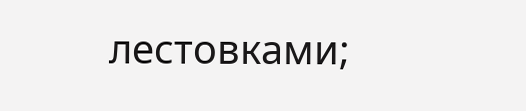лестовками;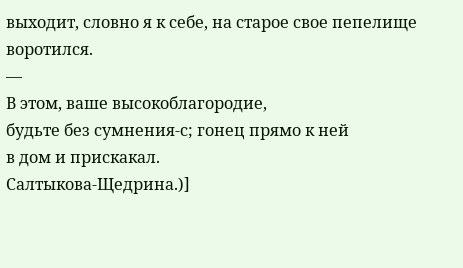выходит, словно я к себе, на старое свое пепелище воротился.
—
В этом, ваше высокоблагородие,
будьте без сумнения-с; гонец прямо к ней
в дом и прискакал.
Салтыкова-Щедрина.)]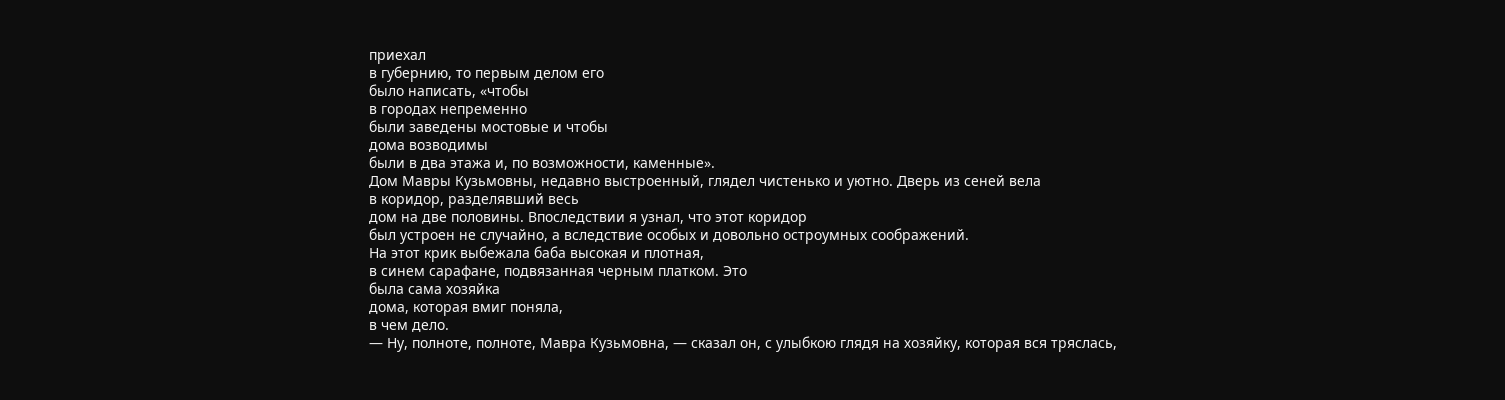приехал
в губернию, то первым делом его
было написать, «чтобы
в городах непременно
были заведены мостовые и чтобы
дома возводимы
были в два этажа и, по возможности, каменные».
Дом Мавры Кузьмовны, недавно выстроенный, глядел чистенько и уютно. Дверь из сеней вела
в коридор, разделявший весь
дом на две половины. Впоследствии я узнал, что этот коридор
был устроен не случайно, а вследствие особых и довольно остроумных соображений.
На этот крик выбежала баба высокая и плотная,
в синем сарафане, подвязанная черным платком. Это
была сама хозяйка
дома, которая вмиг поняла,
в чем дело.
— Ну, полноте, полноте, Мавра Кузьмовна, — сказал он, с улыбкою глядя на хозяйку, которая вся тряслась,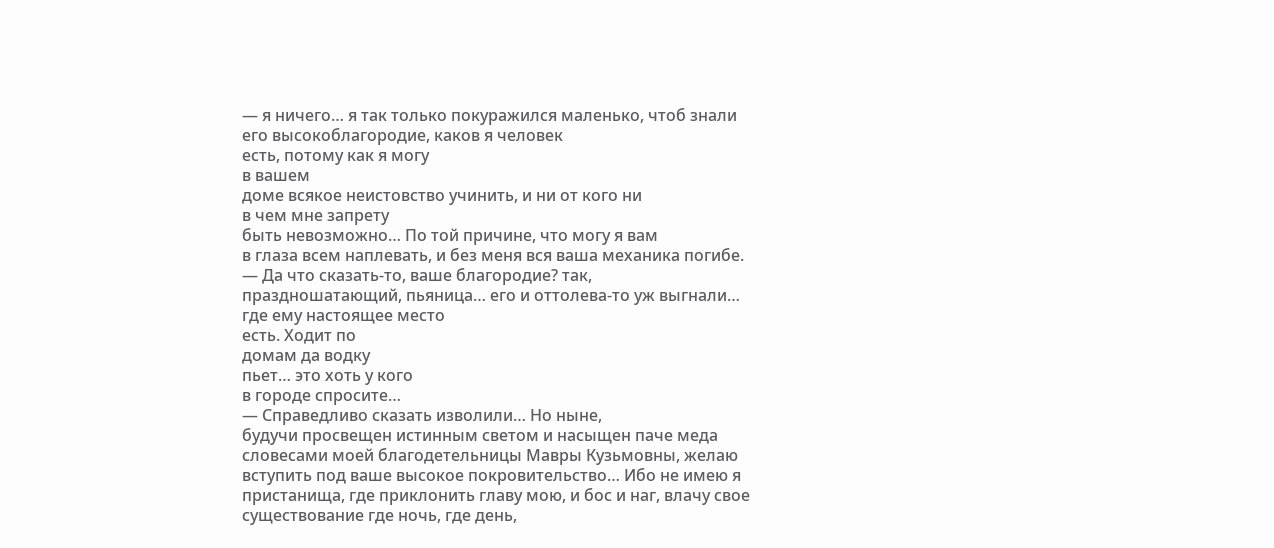— я ничего… я так только покуражился маленько, чтоб знали его высокоблагородие, каков я человек
есть, потому как я могу
в вашем
доме всякое неистовство учинить, и ни от кого ни
в чем мне запрету
быть невозможно… По той причине, что могу я вам
в глаза всем наплевать, и без меня вся ваша механика погибе.
— Да что сказать-то, ваше благородие? так, праздношатающий, пьяница… его и оттолева-то уж выгнали… где ему настоящее место
есть. Ходит по
домам да водку
пьет… это хоть у кого
в городе спросите…
— Справедливо сказать изволили… Но ныне,
будучи просвещен истинным светом и насыщен паче меда словесами моей благодетельницы Мавры Кузьмовны, желаю вступить под ваше высокое покровительство… Ибо не имею я пристанища, где приклонить главу мою, и бос и наг, влачу свое существование где ночь, где день,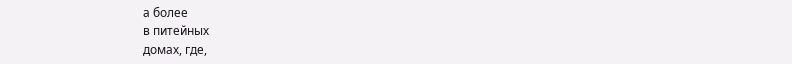а более
в питейных
домах, где,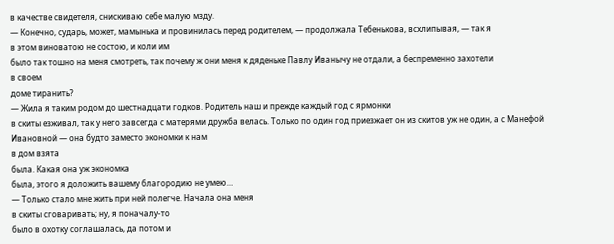в качестве свидетеля, снискиваю себе малую мзду.
— Конечно, сударь, может, мамынька и провинилась перед родителем, — продолжала Тебенькова, всхлипывая, — так я
в этом виноватою не состою, и коли им
было так тошно на меня смотреть, так почему ж они меня к дяденьке Павлу Иванычу не отдали, а беспременно захотели
в своем
доме тиранить?
— Жила я таким родом до шестнадцати годков. Родитель наш и прежде каждый год с ярмонки
в скиты езживал, так у него завсегда с матерями дружба велась. Только по один год приезжает он из скитов уж не один, а с Манефой Ивановной — она будто заместо экономки к нам
в дом взята
была. Какая она уж экономка
была, этого я доложить вашему благородию не умею…
— Только стало мне жить при ней полегче. Начала она меня
в скиты сговаривать; ну, я поначалу-то
было в охотку соглашалась, да потом и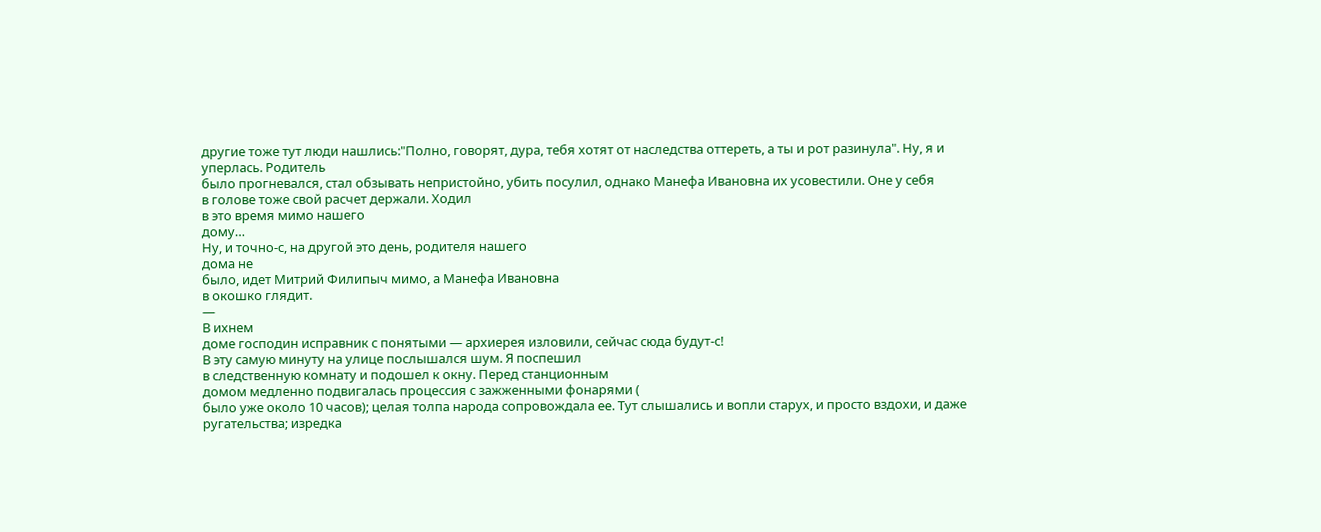другие тоже тут люди нашлись:"Полно, говорят, дура, тебя хотят от наследства оттереть, а ты и рот разинула". Ну, я и уперлась. Родитель
было прогневался, стал обзывать непристойно, убить посулил, однако Манефа Ивановна их усовестили. Оне у себя
в голове тоже свой расчет держали. Ходил
в это время мимо нашего
дому…
Ну, и точно-с, на другой это день, родителя нашего
дома не
было, идет Митрий Филипыч мимо, а Манефа Ивановна
в окошко глядит.
—
В ихнем
доме господин исправник с понятыми — архиерея изловили, сейчас сюда будут-с!
В эту самую минуту на улице послышался шум. Я поспешил
в следственную комнату и подошел к окну. Перед станционным
домом медленно подвигалась процессия с зажженными фонарями (
было уже около 10 часов); целая толпа народа сопровождала ее. Тут слышались и вопли старух, и просто вздохи, и даже ругательства; изредка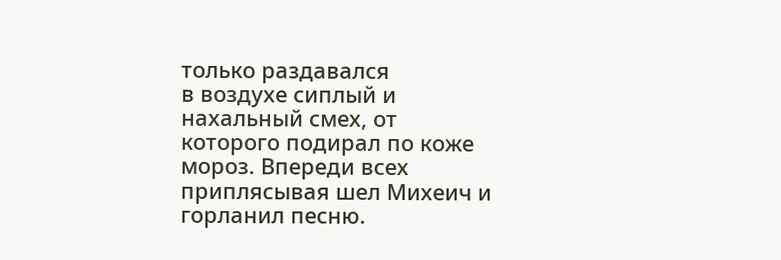только раздавался
в воздухе сиплый и нахальный смех, от которого подирал по коже мороз. Впереди всех приплясывая шел Михеич и горланил песню.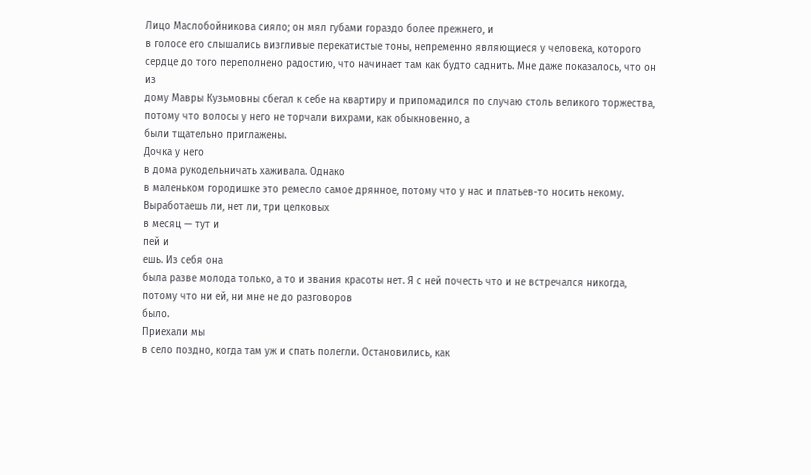Лицо Маслобойникова сияло; он мял губами гораздо более прежнего, и
в голосе его слышались визгливые перекатистые тоны, непременно являющиеся у человека, которого сердце до того переполнено радостию, что начинает там как будто саднить. Мне даже показалось, что он из
дому Мавры Кузьмовны сбегал к себе на квартиру и припомадился по случаю столь великого торжества, потому что волосы у него не торчали вихрами, как обыкновенно, а
были тщательно приглажены.
Дочка у него
в дома рукодельничать хаживала. Однако
в маленьком городишке это ремесло самое дрянное, потому что у нас и платьев-то носить некому. Выработаешь ли, нет ли, три целковых
в месяц — тут и
пей и
ешь. Из себя она
была разве молода только, а то и звания красоты нет. Я с ней почесть что и не встречался никогда, потому что ни ей, ни мне не до разговоров
было.
Приехали мы
в село поздно, когда там уж и спать полегли. Остановились, как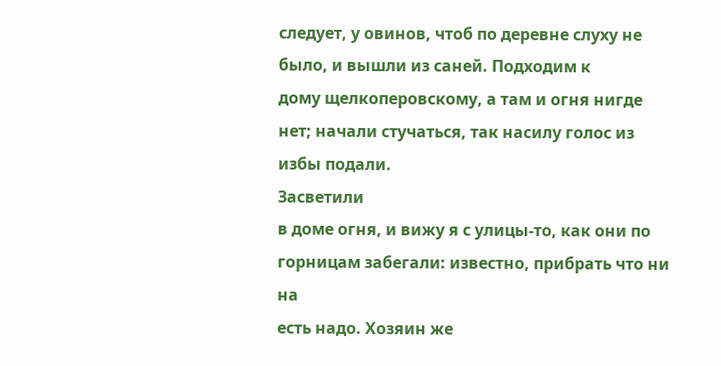следует, у овинов, чтоб по деревне слуху не
было, и вышли из саней. Подходим к
дому щелкоперовскому, а там и огня нигде нет; начали стучаться, так насилу голос из избы подали.
Засветили
в доме огня, и вижу я с улицы-то, как они по горницам забегали: известно, прибрать что ни на
есть надо. Хозяин же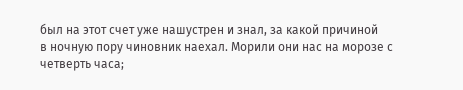был на этот счет уже нашустрен и знал, за какой причиной
в ночную пору чиновник наехал. Морили они нас на морозе с четверть часа;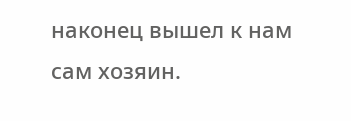наконец вышел к нам сам хозяин.